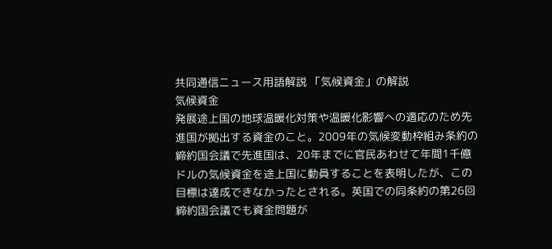共同通信ニュース用語解説 「気候資金」の解説
気候資金
発展途上国の地球温暖化対策や温暖化影響への適応のため先進国が拠出する資金のこと。2009年の気候変動枠組み条約の締約国会議で先進国は、20年までに官民あわせて年間1千億ドルの気候資金を途上国に動員することを表明したが、この目標は達成できなかったとされる。英国での同条約の第26回締約国会議でも資金問題が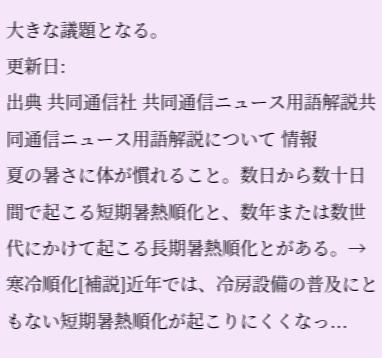大きな議題となる。
更新日:
出典 共同通信社 共同通信ニュース用語解説共同通信ニュース用語解説について 情報
夏の暑さに体が慣れること。数日から数十日間で起こる短期暑熱順化と、数年または数世代にかけて起こる長期暑熱順化とがある。→寒冷順化[補説]近年では、冷房設備の普及にともない短期暑熱順化が起こりにくくなっ...